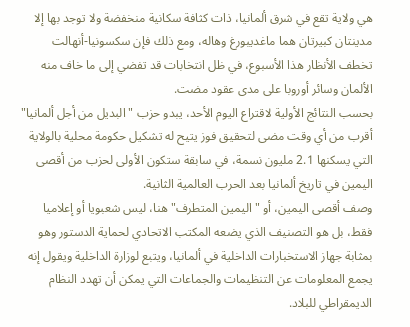هي ولاية تقع في شرق ألمانيا، ذات كثافة سكانية منخفضة ولا توجد بها إلا مدينتان كبيرتان هما ماغديبورغ وهاله، ومع ذلك فإن سكسونيا-أنهالت تخطف الأنظار هذا الأسبوع، في ظل انتخابات قد تفضي إلى ما خاف منه الألمان وسائر أوروبا على مدى عقود مضت.
بحسب النتائج الأولية لاقتراع اليوم الأحد، يبدو حزب "البديل من أجل ألمانيا" أقرب من أي وقت مضى لتحقيق فوز يتيح له تشكيل حكومة محلية بالولاية التي يسكنها 2.1 مليون نسمة، في سابقة ستكون الأولى لحزب من أقصى اليمين في تاريخ ألمانيا بعد الحرب العالمية الثانية.
وصف أقصى اليمين، أو "اليمين المتطرف" هنا، ليس شعبويا أو إعلاميا فقط، بل هو التصنيف الذي يضعه المكتب الاتحادي لحماية الدستور وهو بمثابة جهاز الاستخبارات الداخلية في ألمانيا، ويتبع لوزارة الداخلية ويقول إنه يجمع المعلومات عن التنظيمات والجماعات التي يمكن أن تهدد النظام الديمقراطي للبلاد.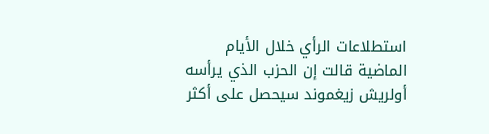استطلاعات الرأي خلال الأيام الماضية قالت إن الحزب الذي يرأسه أولريش زيغموند سيحصل على أكثر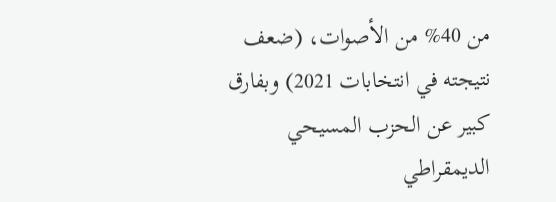من 40% من الأصوات، (ضعف نتيجته في انتخابات 2021) وبفارق كبير عن الحزب المسيحي الديمقراطي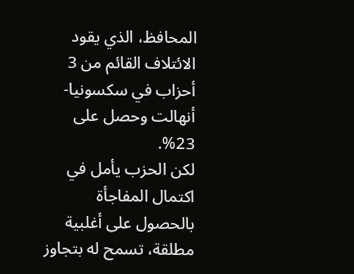المحافظ، الذي يقود الائتلاف القائم من 3 أحزاب في سكسونيا-أنهالت وحصل على 23%.
لكن الحزب يأمل في اكتمال المفاجأة بالحصول على أغلبية مطلقة، تسمح له بتجاوز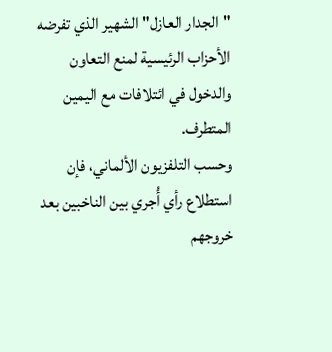"الجدار العازل" الشهير الذي تفرضه الأحزاب الرئيسية لمنع التعاون والدخول في ائتلافات مع اليمين المتطرف.
وحسب التلفزيون الألماني، فإن استطلاع رأي أُجري بين الناخبين بعد خروجهم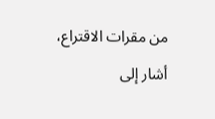من مقرات الاقتراع، أشار إلى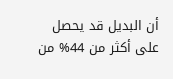أن البديل قد يحصل على أكثر من 44% من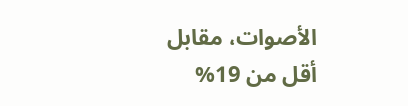الأصوات، مقابل أقل من 19%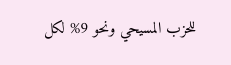للحزب المسيحي ونحو 9% لكل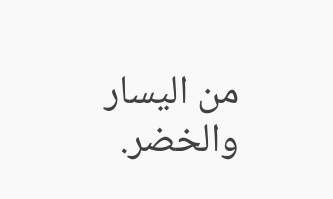من اليسار والخضر.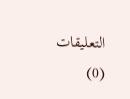التعليقات (0)